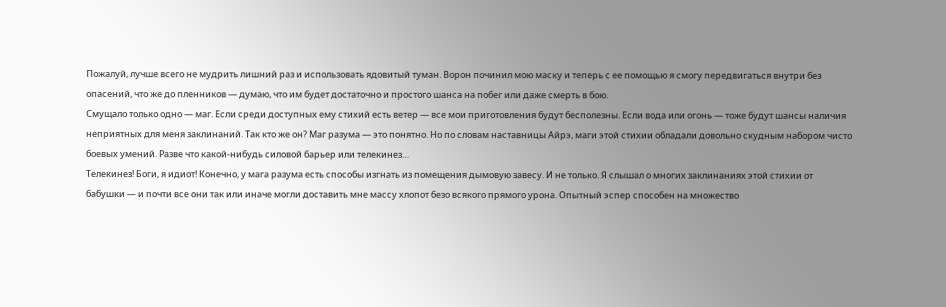Пожалуй, лучше всего не мудрить лишний раз и использовать ядовитый туман. Ворон починил мою маску и теперь с ее помощью я смогу передвигаться внутри без опасений, что же до пленников — думаю, что им будет достаточно и простого шанса на побег или даже смерть в бою.
Смущало только одно — маг. Если среди доступных ему стихий есть ветер — все мои приготовления будут бесполезны. Если вода или огонь — тоже будут шансы наличия неприятных для меня заклинаний. Так кто же он? Маг разума — это понятно. Но по словам наставницы Айрэ, маги этой стихии обладали довольно скудным набором чисто боевых умений. Разве что какой-нибудь силовой барьер или телекинез…
Телекинез! Боги, я идиот! Конечно, у мага разума есть способы изгнать из помещения дымовую завесу. И не только. Я слышал о многих заклинаниях этой стихии от бабушки — и почти все они так или иначе могли доставить мне массу хлопот безо всякого прямого урона. Опытный эспер способен на множество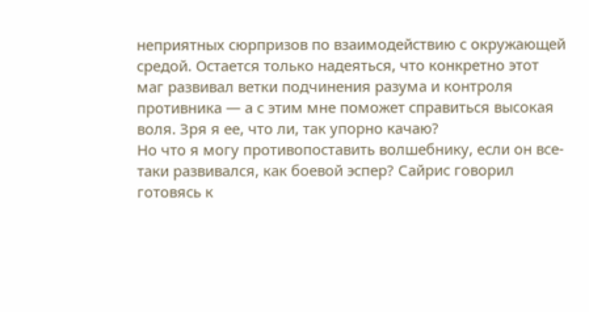неприятных сюрпризов по взаимодействию с окружающей средой. Остается только надеяться, что конкретно этот маг развивал ветки подчинения разума и контроля противника — а с этим мне поможет справиться высокая воля. Зря я ее, что ли, так упорно качаю?
Но что я могу противопоставить волшебнику, если он все-таки развивался, как боевой эспер? Сайрис говорил готовясь к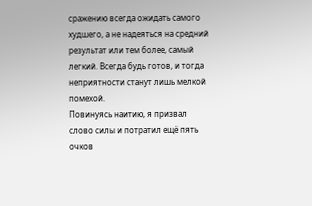сражению всегда ожидать самого худшего, а не надеяться на средний результат или тем более, самый легкий. Всегда будь готов, и тогда неприятности станут лишь мелкой помехой.
Повинуясь наитию, я призвал слово силы и потратил ещё пять очков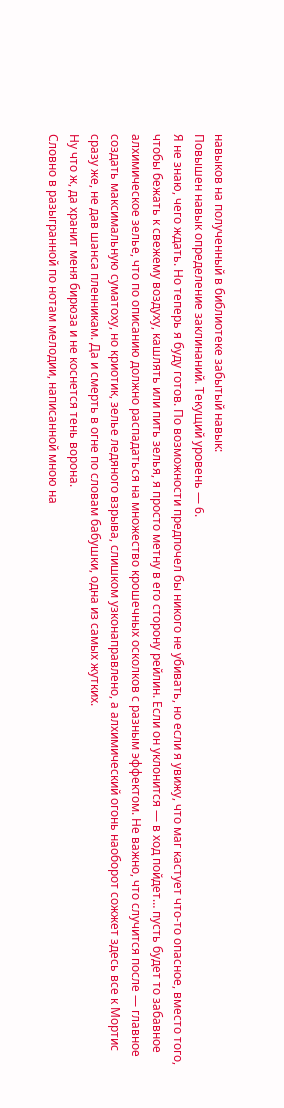навыков на полученный в библиотеке забытый навык:
Повышен навык определение заклинаний. Текущий уровень — 6.
Я не знаю, чего ждать. Но теперь я буду готов. По возможности предпочел бы никого не убивать, но если я увижу, что маг кастует что-то опасное, вместо того, чтобы бежать к свежему воздуху, кашлять или пить зелья, я просто метну в его сторону рейлин. Если он уклонится — в ход пойдет… пусть будет то забавное алхимическое зелье, что по описанию должно распадаться на множество крошечных осколков с разным эффектом. Не важно, что случится после — главное создать максимальную суматоху, но криотик, зелье ледяного взрыва, слишком узконаправлено, а алхимический огонь наоборот сожжет здесь все к Мортис сразу же, не дав шанса пленникам. Да и смерть в огне по словам бабушки, одна из самых жутких.
Ну что ж, да хранит меня бирюза и не коснется тень ворона.
Словно в разыгранной по нотам мелодии, написанной мною на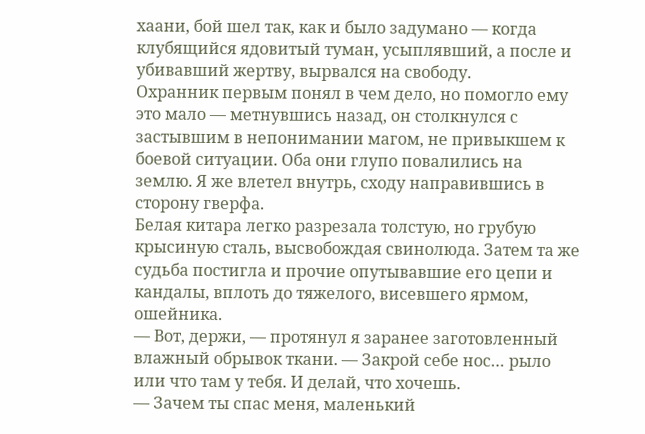хаани, бой шел так, как и было задумано — когда клубящийся ядовитый туман, усыплявший, а после и убивавший жертву, вырвался на свободу.
Охранник первым понял в чем дело, но помогло ему это мало — метнувшись назад, он столкнулся с застывшим в непонимании магом, не привыкшем к боевой ситуации. Оба они глупо повалились на землю. Я же влетел внутрь, сходу направившись в сторону гверфа.
Белая китара легко разрезала толстую, но грубую крысиную сталь, высвобождая свинолюда. Затем та же судьба постигла и прочие опутывавшие его цепи и кандалы, вплоть до тяжелого, висевшего ярмом, ошейника.
— Вот, держи, — протянул я заранее заготовленный влажный обрывок ткани. — Закрой себе нос… рыло или что там у тебя. И делай, что хочешь.
— Зачем ты спас меня, маленький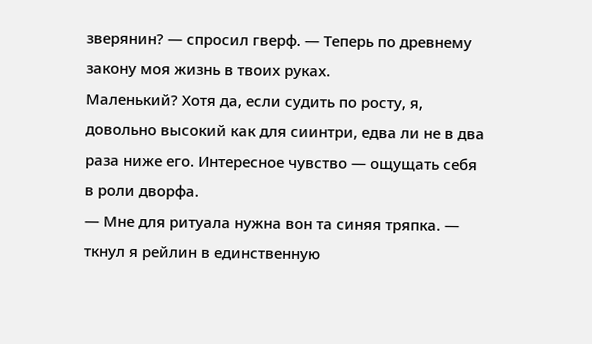зверянин? — спросил гверф. — Теперь по древнему закону моя жизнь в твоих руках.
Маленький? Хотя да, если судить по росту, я, довольно высокий как для сиинтри, едва ли не в два раза ниже его. Интересное чувство — ощущать себя в роли дворфа.
— Мне для ритуала нужна вон та синяя тряпка. — ткнул я рейлин в единственную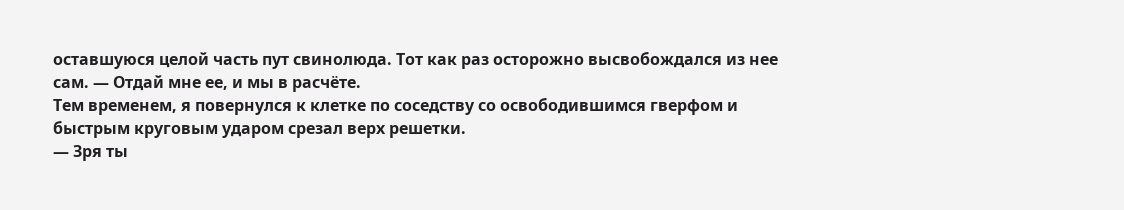оставшуюся целой часть пут свинолюда. Тот как раз осторожно высвобождался из нее сам. — Отдай мне ее, и мы в расчёте.
Тем временем, я повернулся к клетке по соседству со освободившимся гверфом и быстрым круговым ударом срезал верх решетки.
— Зря ты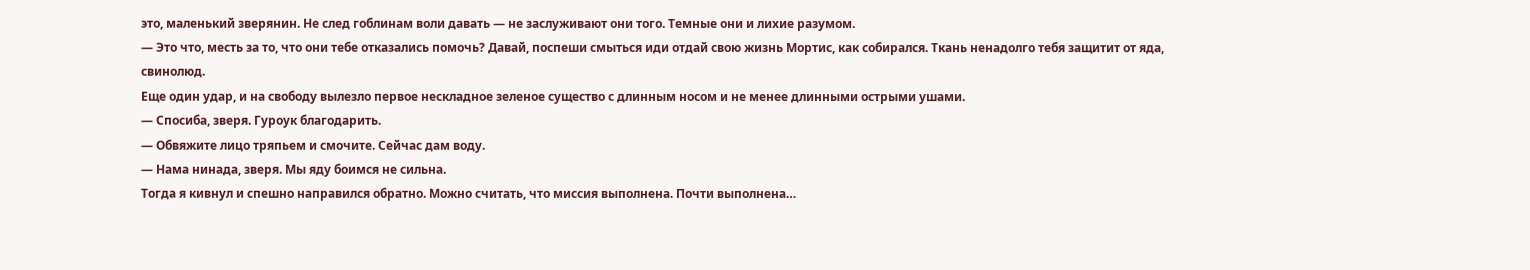это, маленький зверянин. Не след гоблинам воли давать — не заслуживают они того. Темные они и лихие разумом.
— Это что, месть за то, что они тебе отказались помочь? Давай, поспеши смыться иди отдай свою жизнь Мортис, как собирался. Ткань ненадолго тебя защитит от яда, свинолюд.
Еще один удар, и на свободу вылезло первое нескладное зеленое существо с длинным носом и не менее длинными острыми ушами.
— Спосиба, зверя. Гуроук благодарить.
— Обвяжите лицо тряпьем и смочите. Сейчас дам воду.
— Нама нинада, зверя. Мы яду боимся не сильна.
Тогда я кивнул и спешно направился обратно. Можно считать, что миссия выполнена. Почти выполнена…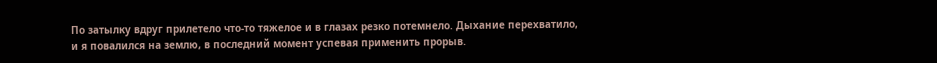По затылку вдруг прилетело что-то тяжелое и в глазах резко потемнело. Дыхание перехватило, и я повалился на землю, в последний момент успевая применить прорыв.